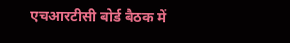एचआरटीसी बोर्ड बैठक में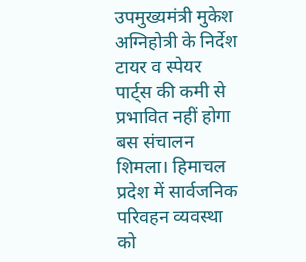उपमुख्यमंत्री मुकेश अग्निहोत्री के निर्देश
टायर व स्पेयर पार्ट्स की कमी से प्रभावित नहीं होगा बस संचालन
शिमला। हिमाचल प्रदेश में सार्वजनिक परिवहन व्यवस्था को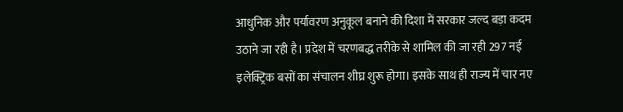आधुनिक और पर्यावरण अनुकूल बनाने की दिशा में सरकार जल्द बड़ा कदम उठाने जा रही है। प्रदेश में चरणबद्ध तरीके से शामिल की जा रही 297 नई इलेक्ट्रिक बसों का संचालन शीघ्र शुरू होगा। इसके साथ ही राज्य में चार नए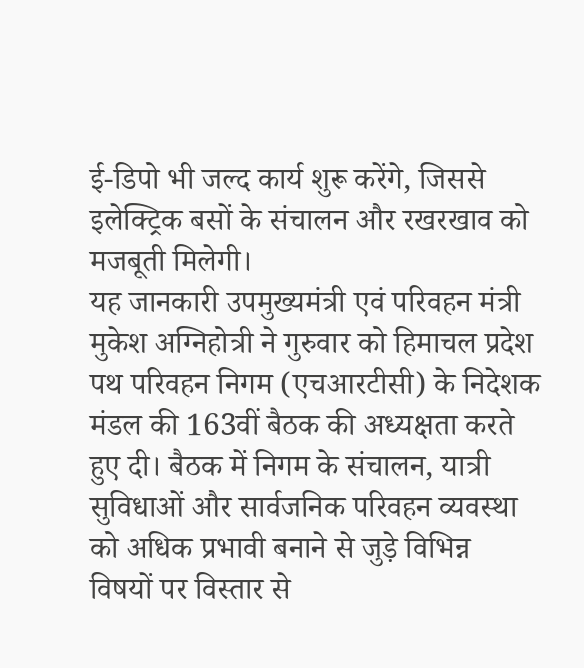ई-डिपो भी जल्द कार्य शुरू करेंगे, जिससे इलेक्ट्रिक बसों के संचालन और रखरखाव को मजबूती मिलेगी।
यह जानकारी उपमुख्यमंत्री एवं परिवहन मंत्री मुकेश अग्निहोत्री ने गुरुवार को हिमाचल प्रदेश पथ परिवहन निगम (एचआरटीसी) के निदेशक मंडल की 163वीं बैठक की अध्यक्षता करते हुए दी। बैठक में निगम के संचालन, यात्री सुविधाओं और सार्वजनिक परिवहन व्यवस्था को अधिक प्रभावी बनाने से जुड़े विभिन्न विषयों पर विस्तार से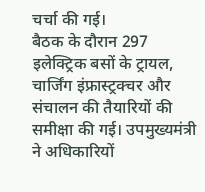चर्चा की गई।
बैठक के दौरान 297 इलेक्ट्रिक बसों के ट्रायल, चार्जिंग इंफ्रास्ट्रक्चर और संचालन की तैयारियों की समीक्षा की गई। उपमुख्यमंत्री ने अधिकारियों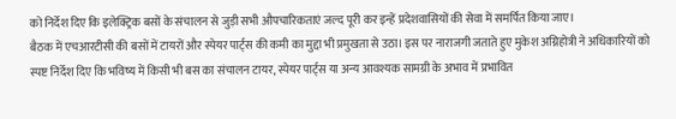को निर्देश दिए कि इलेक्ट्रिक बसों के संचालन से जुड़ी सभी औपचारिकताएं जल्द पूरी कर इन्हें प्रदेशवासियों की सेवा में समर्पित किया जाए।
बैठक में एचआरटीसी की बसों में टायरों और स्पेयर पार्ट्स की कमी का मुद्दा भी प्रमुखता से उठा। इस पर नाराजगी जताते हुए मुकेश अग्निहोत्री ने अधिकारियों को स्पष्ट निर्देश दिए कि भविष्य में किसी भी बस का संचालन टायर, स्पेयर पार्ट्स या अन्य आवश्यक सामग्री के अभाव में प्रभावित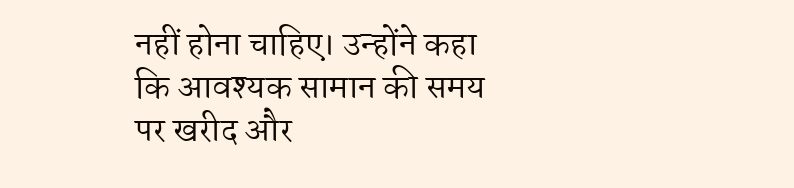नहीं होना चाहिए। उन्होंने कहा कि आवश्यक सामान की समय पर खरीद और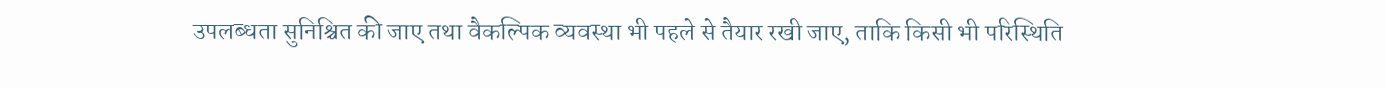उपलब्धता सुनिश्चित की जाए तथा वैकल्पिक व्यवस्था भी पहले से तैयार रखी जाए, ताकि किसी भी परिस्थिति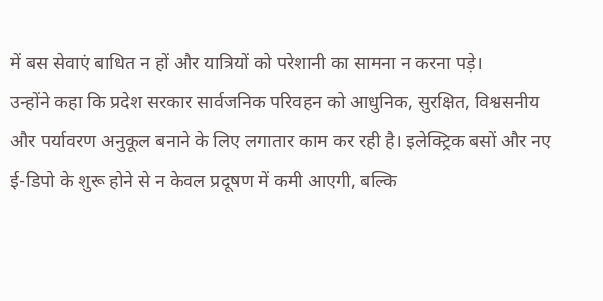में बस सेवाएं बाधित न हों और यात्रियों को परेशानी का सामना न करना पड़े।
उन्होंने कहा कि प्रदेश सरकार सार्वजनिक परिवहन को आधुनिक, सुरक्षित, विश्वसनीय और पर्यावरण अनुकूल बनाने के लिए लगातार काम कर रही है। इलेक्ट्रिक बसों और नए ई-डिपो के शुरू होने से न केवल प्रदूषण में कमी आएगी, बल्कि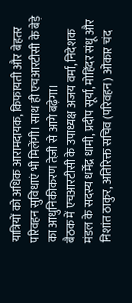यात्रियों को अधिक आरामदायक, किफायती और बेहतर परिवहन सुविधाएं भी मिलेंगी। साथ ही एचआरटीसी के बेड़े का आधुनिकीकरण तेज़ी से आगे बढ़ेगा।
बैठक में एचआरटीसी के उपाध्यक्ष अजय वर्मा, निदेशक मंडल के सदस्य धर्मेंद्र धामी, प्रदीप सूर्या, मोहिंदर संधू और निशांत ठाकुर, अतिरिक्त सचिव (परिवहन) ओंकार चंद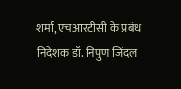शर्मा, एचआरटीसी के प्रबंध निदेशक डॉ. निपुण जिंदल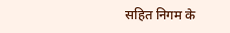सहित निगम के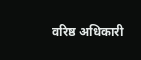वरिष्ठ अधिकारी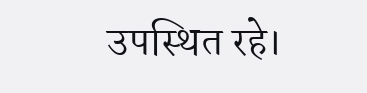उपस्थित रहे।